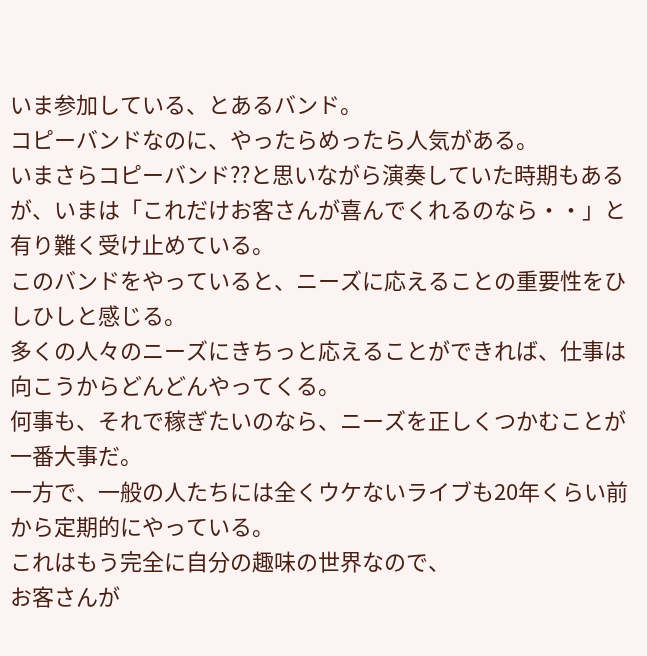いま参加している、とあるバンド。
コピーバンドなのに、やったらめったら人気がある。
いまさらコピーバンド??と思いながら演奏していた時期もあるが、いまは「これだけお客さんが喜んでくれるのなら・・」と有り難く受け止めている。
このバンドをやっていると、ニーズに応えることの重要性をひしひしと感じる。
多くの人々のニーズにきちっと応えることができれば、仕事は向こうからどんどんやってくる。
何事も、それで稼ぎたいのなら、ニーズを正しくつかむことが一番大事だ。
一方で、一般の人たちには全くウケないライブも20年くらい前から定期的にやっている。
これはもう完全に自分の趣味の世界なので、
お客さんが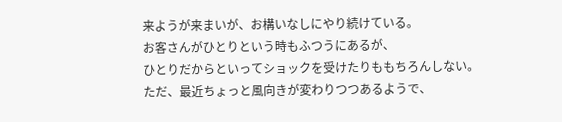来ようが来まいが、お構いなしにやり続けている。
お客さんがひとりという時もふつうにあるが、
ひとりだからといってショックを受けたりももちろんしない。
ただ、最近ちょっと風向きが変わりつつあるようで、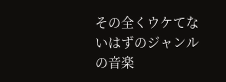その全くウケてないはずのジャンルの音楽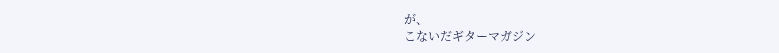が、
こないだギターマガジン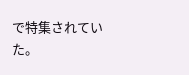で特集されていた。